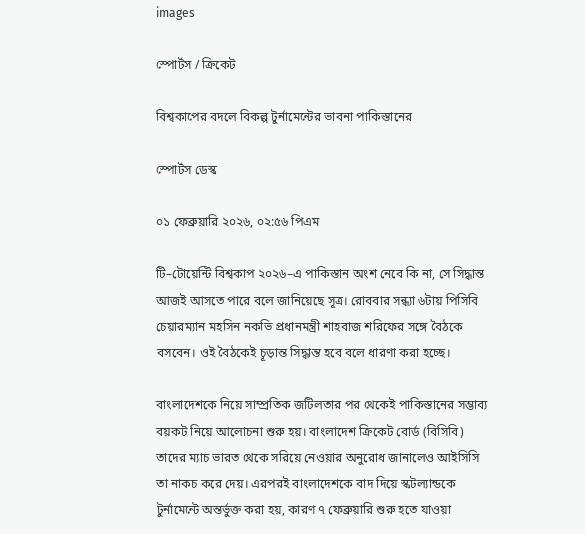images

স্পোর্টস / ক্রিকেট

বিশ্বকাপের বদলে বিকল্প টুর্নামেন্টের ভাবনা পাকিস্তানের

স্পোর্টস ডেস্ক

০১ ফেব্রুয়ারি ২০২৬, ০২:৫৬ পিএম

টি–টোয়েন্টি বিশ্বকাপ ২০২৬–এ পাকিস্তান অংশ নেবে কি না, সে সিদ্ধান্ত আজই আসতে পারে বলে জানিয়েছে সূত্র। রোববার সন্ধ্যা ৬টায় পিসিবি চেয়ারম্যান মহসিন নকভি প্রধানমন্ত্রী শাহবাজ শরিফের সঙ্গে বৈঠকে বসবেন। ওই বৈঠকেই চূড়ান্ত সিদ্ধান্ত হবে বলে ধারণা করা হচ্ছে।

বাংলাদেশকে নিয়ে সাম্প্রতিক জটিলতার পর থেকেই পাকিস্তানের সম্ভাব্য বয়কট নিয়ে আলোচনা শুরু হয়। বাংলাদেশ ক্রিকেট বোর্ড (বিসিবি) তাদের ম্যাচ ভারত থেকে সরিয়ে নেওয়ার অনুরোধ জানালেও আইসিসি তা নাকচ করে দেয়। এরপরই বাংলাদেশকে বাদ দিয়ে স্কটল্যান্ডকে টুর্নামেন্টে অন্তর্ভুক্ত করা হয়, কারণ ৭ ফেব্রুয়ারি শুরু হতে যাওয়া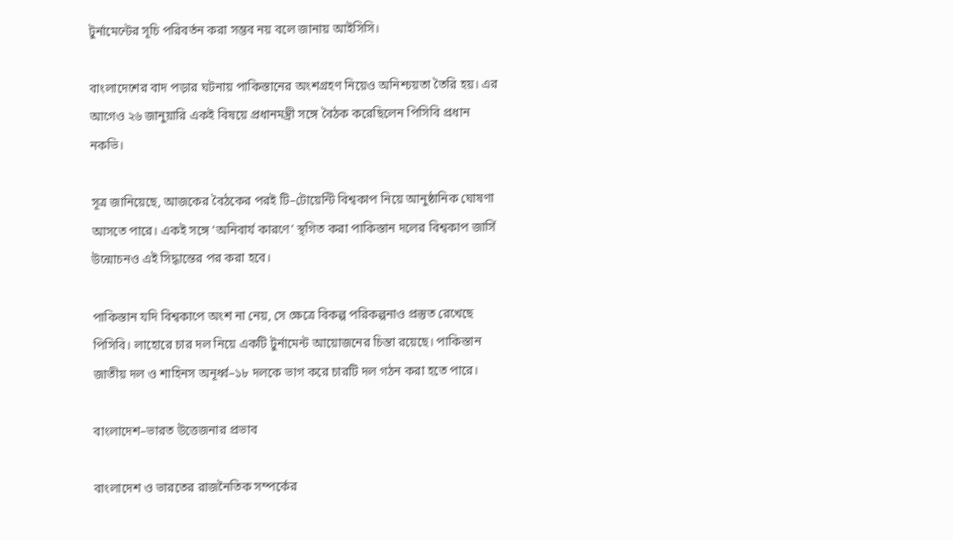টুর্নামেন্টের সূচি পরিবর্তন করা সম্ভব নয় বলে জানায় আইসিসি।

বাংলাদেশের বাদ পড়ার ঘটনায় পাকিস্তানের অংশগ্রহণ নিয়েও অনিশ্চয়তা তৈরি হয়। এর আগেও ২৬ জানুয়ারি একই বিষয়ে প্রধানমন্ত্রী সঙ্গে বৈঠক করেছিলেন পিসিবি প্রধান নকভি।

সূত্র জানিয়েছে, আজকের বৈঠকের পরই টি–টোয়েন্টি বিশ্বকাপ নিয়ে আনুষ্ঠানিক ঘোষণা আসতে পারে। একই সঙ্গে ‘অনিবার্য কারণে’ স্থগিত করা পাকিস্তান দলের বিশ্বকাপ জার্সি উন্মোচনও এই সিদ্ধান্তের পর করা হবে।

পাকিস্তান যদি বিশ্বকাপে অংশ না নেয়, সে ক্ষেত্রে বিকল্প পরিকল্পনাও প্রস্তুত রেখেছে পিসিবি। লাহোরে চার দল নিয়ে একটি টুর্নামেন্ট আয়োজনের চিন্তা রয়েছে। পাকিস্তান জাতীয় দল ও শাহিনস অনূর্ধ্ব–১৮ দলকে ভাগ করে চারটি দল গঠন করা হতে পারে।

বাংলাদেশ–ভারত উত্তেজনার প্রভাব

বাংলাদেশ ও ভারতের রাজনৈতিক সম্পর্কের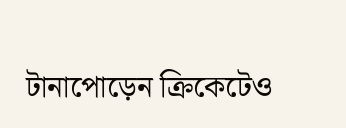টানাপোড়েন ক্রিকেটেও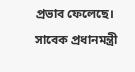প্রভাব ফেলেছে। সাবেক প্রধানমন্ত্রী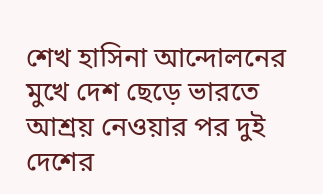শেখ হাসিনা আন্দোলনের মুখে দেশ ছেড়ে ভারতে আশ্রয় নেওয়ার পর দুই দেশের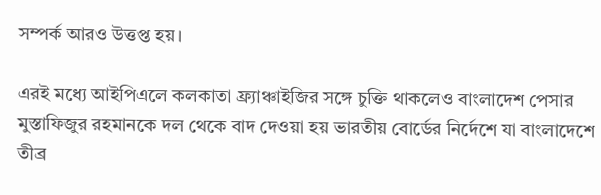সম্পর্ক আরও উত্তপ্ত হয়।

এরই মধ্যে আইপিএলে কলকাতা ফ্র্যাঞ্চাইজির সঙ্গে চুক্তি থাকলেও বাংলাদেশ পেসার মুস্তাফিজুর রহমানকে দল থেকে বাদ দেওয়া হয় ভারতীয় বোর্ডের নির্দেশে যা বাংলাদেশে তীব্র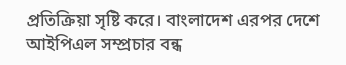প্রতিক্রিয়া সৃষ্টি করে। বাংলাদেশ এরপর দেশে আইপিএল সম্প্রচার বন্ধ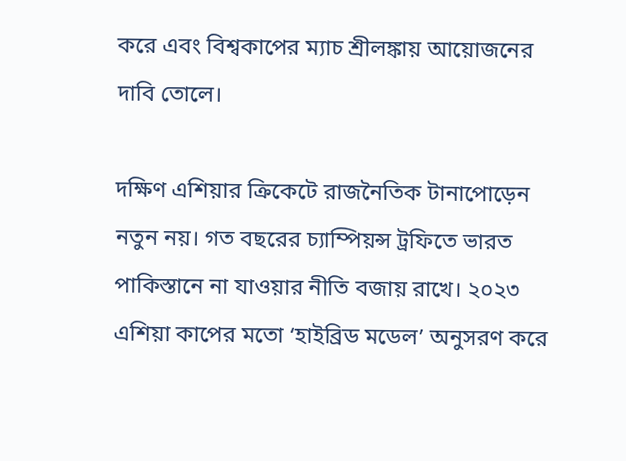করে এবং বিশ্বকাপের ম্যাচ শ্রীলঙ্কায় আয়োজনের দাবি তোলে।

দক্ষিণ এশিয়ার ক্রিকেটে রাজনৈতিক টানাপোড়েন নতুন নয়। গত বছরের চ্যাম্পিয়ন্স ট্রফিতে ভারত পাকিস্তানে না যাওয়ার নীতি বজায় রাখে। ২০২৩ এশিয়া কাপের মতো ‘হাইব্রিড মডেল’ অনুসরণ করে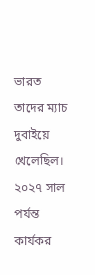ভারত তাদের ম্যাচ দুবাইয়ে খেলেছিল। ২০২৭ সাল পর্যন্ত কার্যকর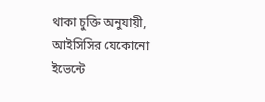থাকা চুক্তি অনুযায়ী, আইসিসির যেকোনো ইভেন্টে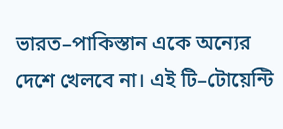ভারত–পাকিস্তান একে অন্যের দেশে খেলবে না। এই টি–টোয়েন্টি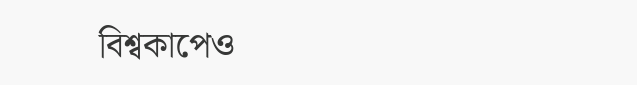বিশ্বকাপেও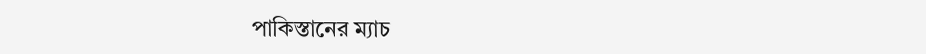পাকিস্তানের ম্যাচ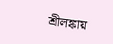শ্রীলঙ্কায়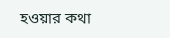হওয়ার কথা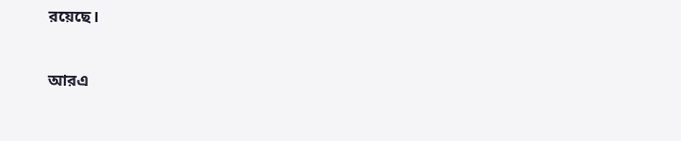রয়েছে।

আরএ